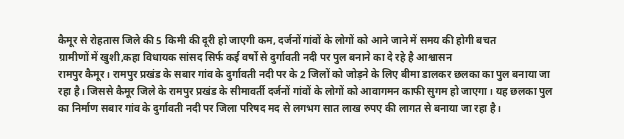कैमूर से रोहतास जिले की 5 किमी की दूरी हो जाएगी कम, दर्जनों गांवों के लोगों को आने जाने में समय की होगी बचत
ग्रामीणों में खुशी,कहा विधायक सांसद सिर्फ कई वर्षो से दुर्गावती नदी पर पुल बनाने का दे रहे है आश्वासन
रामपुर कैमूर। रामपुर प्रखंड के सबार गांव के दुर्गावती नदी पर के 2 जिलों को जोड़ने के लिए बीमा डालकर छलका का पुल बनाया जा रहा है। जिससे कैमूर जिले के रामपुर प्रखंड के सीमावर्ती दर्जनों गांवों के लोगों को आवागमन काफी सुगम हो जाएगा। यह छलका पुल का निर्माण सबार गांव के दुर्गावती नदी पर जिला परिषद मद से लगभग सात लाख रुपए की लागत से बनाया जा रहा है।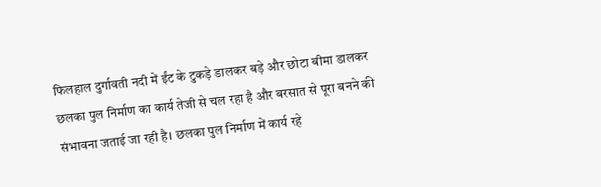फिलहाल दुर्गावती नदी में ईंट के टुकड़े डालकर बड़े और छोटा बीमा डालकर छलका पुल निर्माण का कार्य तेजी से चल रहा है और बरसात से पूरा बनने की संभावना जताई जा रही है। छलका पुल निर्माण में कार्य रहे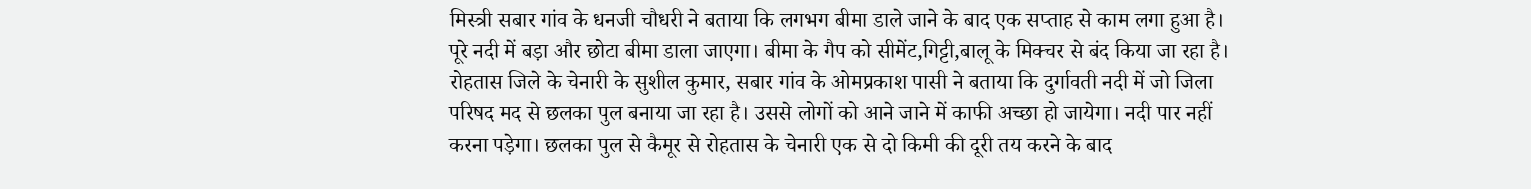मिस्त्री सबार गांव के धनजी चौधरी ने बताया कि लगभग बीमा डाले जाने के बाद एक सप्ताह से काम लगा हुआ है। पूरे नदी में बड़ा और छोटा बीमा डाला जाएगा। बीमा के गैप को सीमेंट,गिट्टी,बालू के मिक्चर से बंद किया जा रहा है।
रोहतास जिले के चेनारी के सुशील कुमार, सबार गांव के ओमप्रकाश पासी ने बताया कि दुर्गावती नदी में जो जिला परिषद मद से छलका पुल बनाया जा रहा है। उससे लोगों को आने जाने में काफी अच्छा हो जायेगा। नदी पार नहीं करना पड़ेगा। छलका पुल से कैमूर से रोहतास के चेनारी एक से दो किमी की दूरी तय करने के बाद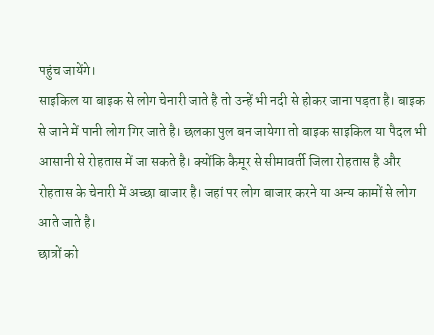पहुंच जायेंगे।
साइकिल या बाइक से लोग चेनारी जाते है तो उन्हें भी नदी से होकर जाना पड़ता है। बाइक से जाने में पानी लोग गिर जाते है। छलका पुल बन जायेगा तो बाइक साइकिल या पैदल भी आसानी से रोहतास में जा सकते है। क्योंकि कैमूर से सीमावर्ती जिला रोहतास है और रोहतास के चेनारी में अच्छा बाजार है। जहां पर लोग बाजार करने या अन्य कामों से लोग आते जाते है।
छात्रों को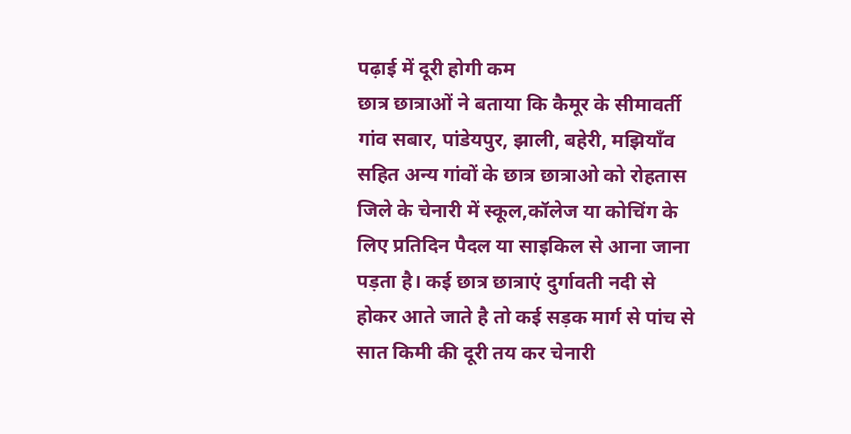पढ़ाई में दूरी होगी कम
छात्र छात्राओं ने बताया कि कैमूर के सीमावर्ती गांव सबार, पांडेयपुर, झाली, बहेरी, मझियाँव सहित अन्य गांवों के छात्र छात्राओ को रोहतास जिले के चेनारी में स्कूल,कॉलेज या कोचिंग के लिए प्रतिदिन पैदल या साइकिल से आना जाना पड़ता है। कई छात्र छात्राएं दुर्गावती नदी से होकर आते जाते है तो कई सड़क मार्ग से पांच से सात किमी की दूरी तय कर चेनारी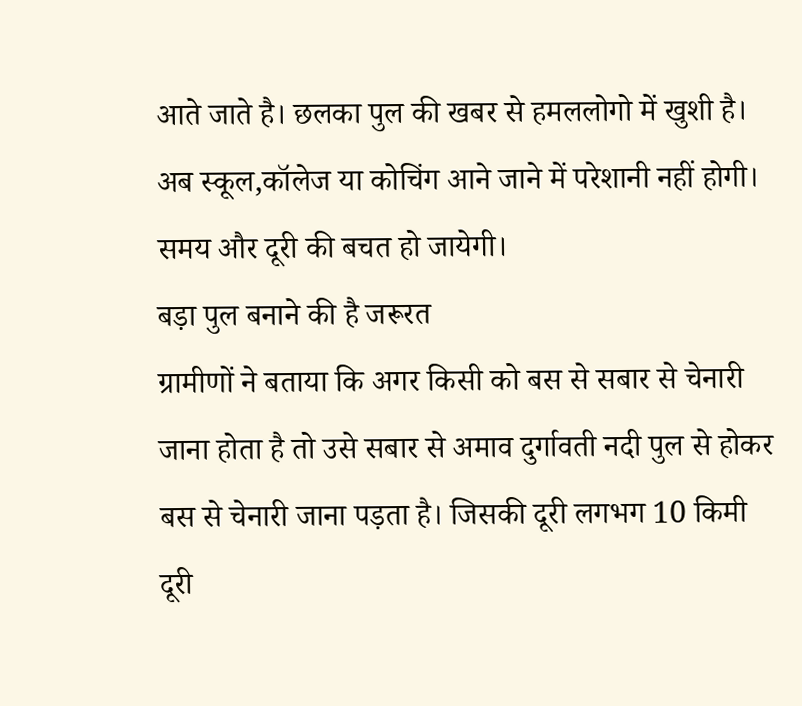आते जाते है। छलका पुल की खबर से हमललोगो में खुशी है। अब स्कूल,कॉलेज या कोचिंग आने जाने में परेशानी नहीं होगी। समय और दूरी की बचत हो जायेगी।
बड़ा पुल बनाने की है जरूरत
ग्रामीणों ने बताया कि अगर किसी को बस से सबार से चेनारी जाना होता है तो उसे सबार से अमाव दुर्गावती नदी पुल से होकर बस से चेनारी जाना पड़ता है। जिसकी दूरी लगभग 10 किमी दूरी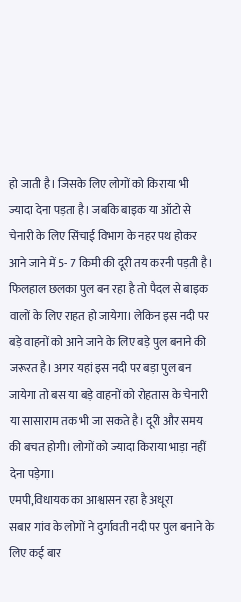हो जाती है। जिसके लिए लोगों को किराया भी ज्यादा देना पड़ता है। जबकि बाइक या ऑटो से चेनारी के लिए सिंचाई विभाग के नहर पथ होकर आने जाने में 5- 7 किमी की दूरी तय करनी पड़ती है।
फिलहाल छलका पुल बन रहा है तो पैदल से बाइक वालों के लिए राहत हो जायेगा। लेकिन इस नदी पर बड़े वाहनों को आने जाने के लिए बड़े पुल बनाने की जरूरत है। अगर यहां इस नदी पर बड़ा पुल बन जायेगा तो बस या बड़े वाहनों को रोहतास के चेनारी या सासाराम तक भी जा सकते है। दूरी और समय की बचत होगी। लोगों को ज्यादा किराया भाड़ा नहीं देना पड़ेगा।
एमपी,विधायक का आश्वासन रहा है अधूरा
सबार गांव के लोगों ने दुर्गावती नदी पर पुल बनाने के लिए कई बार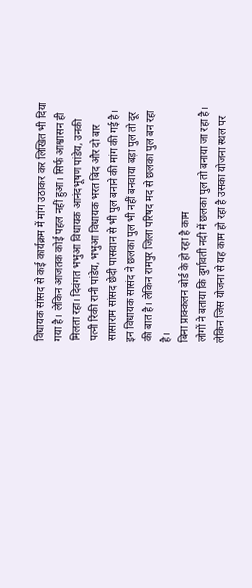विधायक सांसद से कई कार्यक्रम में मांग उठाकर कर लिखित भी दिया गया है। लेकिन आजतक कोई पहल नहीं हुआ। सिर्फ आश्वासन ही मिलता रहा। दिवंगत भभुआ विधायक आनंदभूषण पांडेय, उनकी पत्नी रिंकी रानी पांडेय, भभुआ विधायक भरत बिंद और दो बार सासाराम सांसद छेदी पासवान से भी पुल बनाने की मांग की गई है। इन विधायक सासंद ने छलका पुल भी नहीं बनवाया बड़ा पुल तो दूर की बात है। लेकिन रामपुर जिला परिषद मद से छलका पुल बन रहा है।
बिना प्राक्कलन बोर्ड के हो रहा है काम
लोगों ने बताया कि दुर्गावती नदी में छलका पुल तो बनाया जा रहा है। लेकिन जिस योजना से यह काम हो रहा है उसका योजना स्थल पर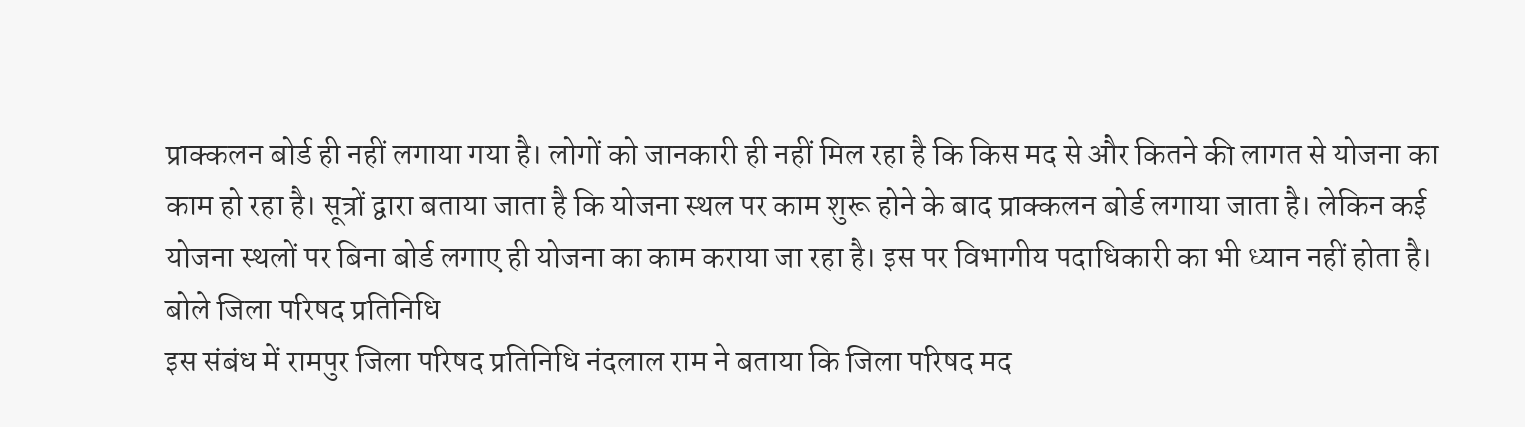प्राक्कलन बोर्ड ही नहीं लगाया गया है। लोगों को जानकारी ही नहीं मिल रहा है कि किस मद से और कितने की लागत से योजना का काम हो रहा है। सूत्रों द्वारा बताया जाता है कि योजना स्थल पर काम शुरू होने के बाद प्राक्कलन बोर्ड लगाया जाता है। लेकिन कई योजना स्थलों पर बिना बोर्ड लगाए ही योजना का काम कराया जा रहा है। इस पर विभागीय पदाधिकारी का भी ध्यान नहीं होता है।
बोले जिला परिषद प्रतिनिधि
इस संबंध में रामपुर जिला परिषद प्रतिनिधि नंदलाल राम ने बताया कि जिला परिषद मद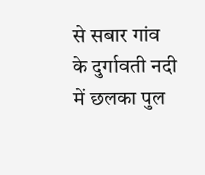से सबार गांव के दुर्गावती नदी में छलका पुल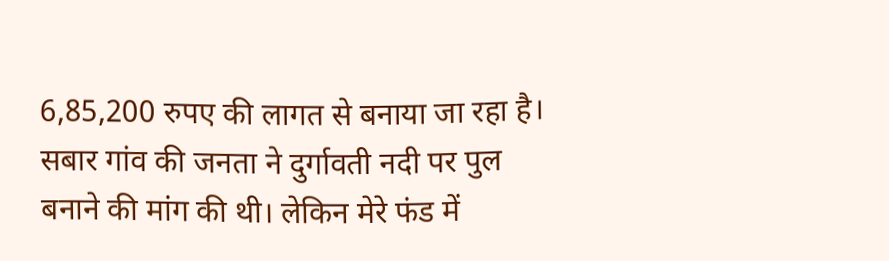6,85,200 रुपए की लागत से बनाया जा रहा है। सबार गांव की जनता ने दुर्गावती नदी पर पुल बनाने की मांग की थी। लेकिन मेरे फंड में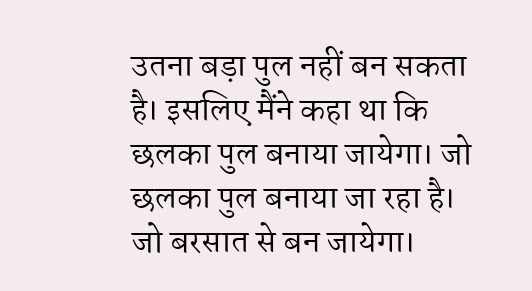उतना बड़ा पुल नहीं बन सकता है। इसलिए मैंने कहा था कि छलका पुल बनाया जायेगा। जो छलका पुल बनाया जा रहा है। जो बरसात से बन जायेगा।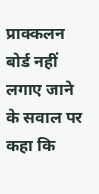प्राक्कलन बोर्ड नहीं लगाए जाने के सवाल पर कहा कि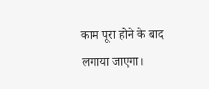काम पूरा होने के बाद लगाया जाएगा।